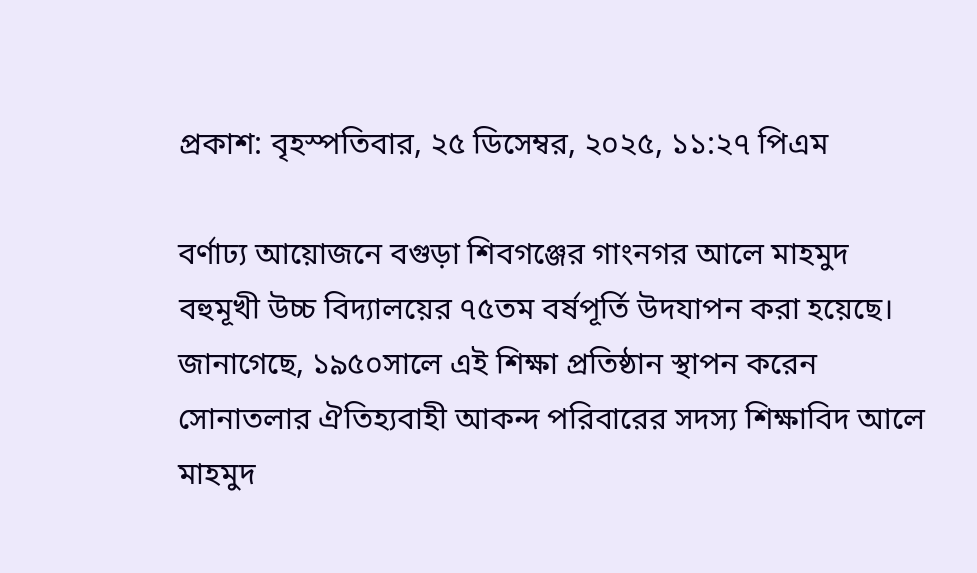প্রকাশ: বৃহস্পতিবার, ২৫ ডিসেম্বর, ২০২৫, ১১:২৭ পিএম

বর্ণাঢ্য আয়োজনে বগুড়া শিবগঞ্জের গাংনগর আলে মাহমুদ বহুমূখী উচ্চ বিদ্যালয়ের ৭৫তম বর্ষপূর্তি উদযাপন করা হয়েছে। জানাগেছে, ১৯৫০সালে এই শিক্ষা প্রতিষ্ঠান স্থাপন করেন সোনাতলার ঐতিহ্যবাহী আকন্দ পরিবারের সদস্য শিক্ষাবিদ আলে মাহমুদ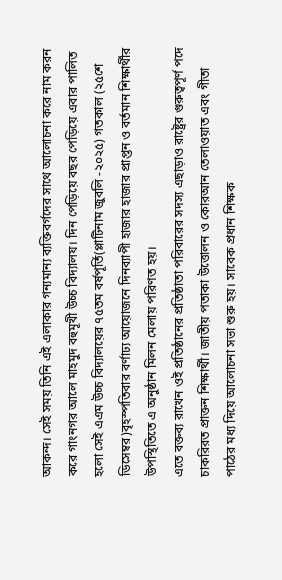আকন্দ। সেই সময় তিনি এই এলাকার গন্যমান্য ব্যক্তিবর্গদের সাথে আলোচনা করে নাম করন করে গাংনগর আলে মাহমুদ বহুমূখী উচ্চ বিদ্যালয। দিন পেড়িয়ে বছর পেড়িয়ে এবার পালিত হলো সেই এএম উচ্চ বিদ্যালয়ের ৭৫তম বর্ষপূর্তি(প্লাটিনাম জুবলি -২০২৫) গতকাল (২৫শে ডিসেম্বর)বৃহস্পতিবার বর্ণাঢ্য আয়োজনে দিনব্যাপী হাজার হাজার প্রাপ্তন ও বর্তমান শিক্ষার্থীর উপস্থিতিতে এ অনুষ্ঠান মিলন মেলায় পরিণত হয়।
এতে বক্তব্য রাখেন ওই প্রতিষ্ঠানের প্রতিষ্ঠাতা পরিবারের সদস্য এছাড়াও রাষ্ট্রের গুরুত্বপূর্ণ পদে চাকরিরত প্রাক্তন শিক্ষার্থী। জাতীয় পতাকা উত্তোলন ও কোরআন তেলাওয়াত এবং গীতা পাঠের মধ্য দিয়ে আলোচনা সভা শুরু হয়। সাবেক প্রধান শিক্ষক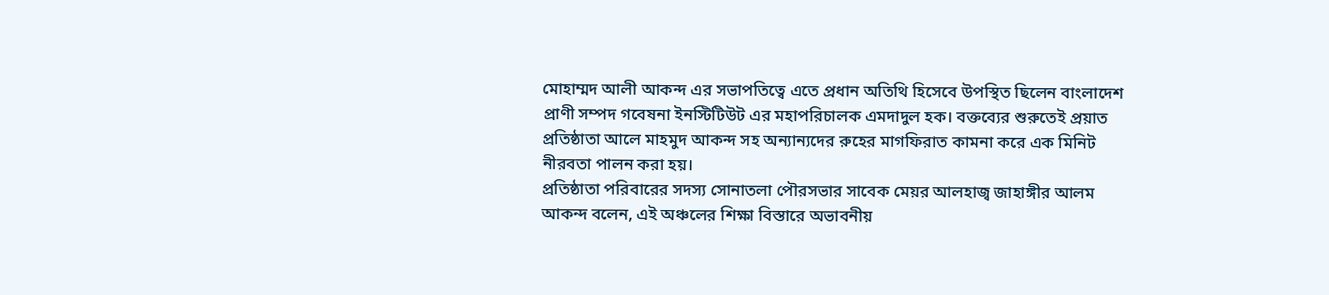মোহাম্মদ আলী আকন্দ এর সভাপতিত্বে এতে প্রধান অতিথি হিসেবে উপস্থিত ছিলেন বাংলাদেশ প্রাণী সম্পদ গবেষনা ইনস্টিটিউট এর মহাপরিচালক এমদাদুল হক। বক্তব্যের শুরুতেই প্রয়াত প্রতিষ্ঠাতা আলে মাহমুদ আকন্দ সহ অন্যান্যদের রুহের মাগফিরাত কামনা করে এক মিনিট নীরবতা পালন করা হয়।
প্রতিষ্ঠাতা পরিবারের সদস্য সোনাতলা পৌরসভার সাবেক মেয়র আলহাজ্ব জাহাঙ্গীর আলম আকন্দ বলেন, এই অঞ্চলের শিক্ষা বিস্তারে অভাবনীয়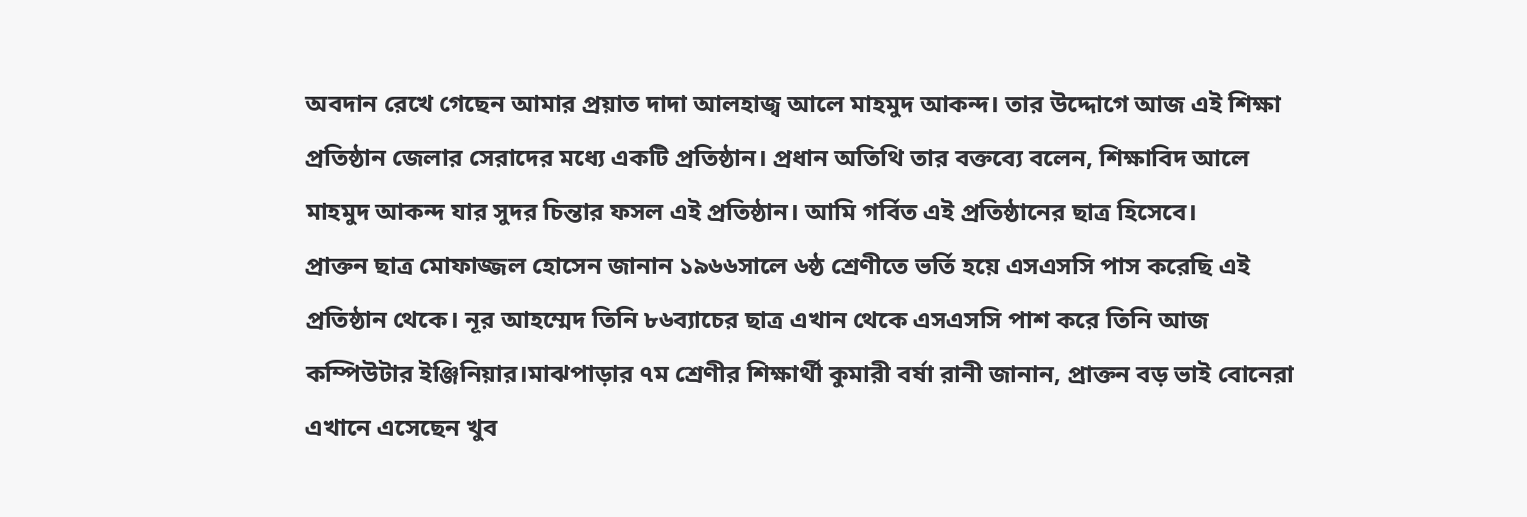অবদান রেখে গেছেন আমার প্রয়াত দাদা আলহাজ্ব আলে মাহমুদ আকন্দ। তার উদ্দোগে আজ এই শিক্ষা প্রতিষ্ঠান জেলার সেরাদের মধ্যে একটি প্রতিষ্ঠান। প্রধান অতিথি তার বক্তব্যে বলেন, শিক্ষাবিদ আলে মাহমুদ আকন্দ যার সুদর চিন্তার ফসল এই প্রতিষ্ঠান। আমি গর্বিত এই প্রতিষ্ঠানের ছাত্র হিসেবে।
প্রাক্তন ছাত্র মোফাজ্জল হোসেন জানান ১৯৬৬সালে ৬ষ্ঠ শ্রেণীতে ভর্তি হয়ে এসএসসি পাস করেছি এই প্রতিষ্ঠান থেকে। নূর আহম্মেদ তিনি ৮৬ব্যাচের ছাত্র এখান থেকে এসএসসি পাশ করে তিনি আজ কম্পিউটার ইঞ্জিনিয়ার।মাঝপাড়ার ৭ম শ্রেণীর শিক্ষার্থী কুমারী বর্ষা রানী জানান, প্রাক্তন বড় ভাই বোনেরা এখানে এসেছেন খুব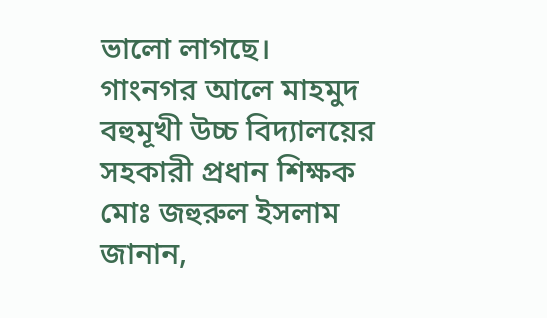ভালো লাগছে।
গাংনগর আলে মাহমুদ বহুমূখী উচ্চ বিদ্যালয়ের সহকারী প্রধান শিক্ষক মোঃ জহুরুল ইসলাম জানান,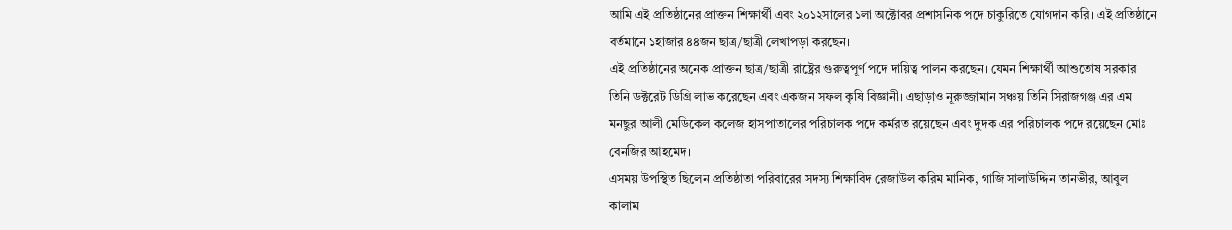আমি এই প্রতিষ্ঠানের প্রাক্তন শিক্ষার্থী এবং ২০১২সালের ১লা অক্টোবর প্রশাসনিক পদে চাকুরিতে যোগদান করি। এই প্রতিষ্ঠানে বর্তমানে ১হাজার ৪৪জন ছাত্র/ছাত্রী লেখাপড়া করছেন।
এই প্রতিষ্ঠানের অনেক প্রাক্তন ছাত্র/ছাত্রী রাষ্ট্রের গুরুত্বপূর্ণ পদে দায়িত্ব পালন করছেন। যেমন শিক্ষার্থী আশুতোষ সরকার তিনি ডক্টরেট ডিগ্রি লাভ করেছেন এবং একজন সফল কৃষি বিজ্ঞানী। এছাড়াও নূরুজ্জামান সঞ্চয় তিনি সিরাজগঞ্জ এর এম মনছুর আলী মেডিকেল কলেজ হাসপাতালের পরিচালক পদে কর্মরত রয়েছেন এবং দুদক এর পরিচালক পদে রয়েছেন মোঃ বেনজির আহমেদ।
এসময় উপস্থিত ছিলেন প্রতিষ্ঠাতা পরিবারের সদস্য শিক্ষাবিদ রেজাউল করিম মানিক, গাজি সালাউদ্দিন তানভীর, আবুল কালাম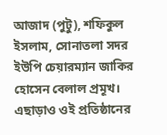আজাদ (পুটু), শফিকুল ইসলাম, সোনাতলা সদর ইউপি চেয়ারম্যান জাকির হোসেন বেলাল প্রমূখ। এছাড়াও ওই প্রতিষ্ঠানের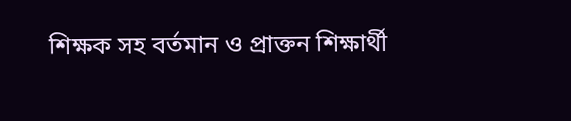শিক্ষক সহ বর্তমান ও প্রাক্তন শিক্ষার্থী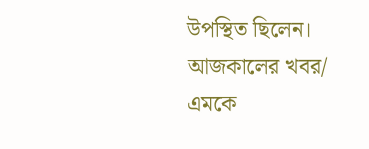উপস্থিত ছিলেন।
আজকালের খবর/ এমকে